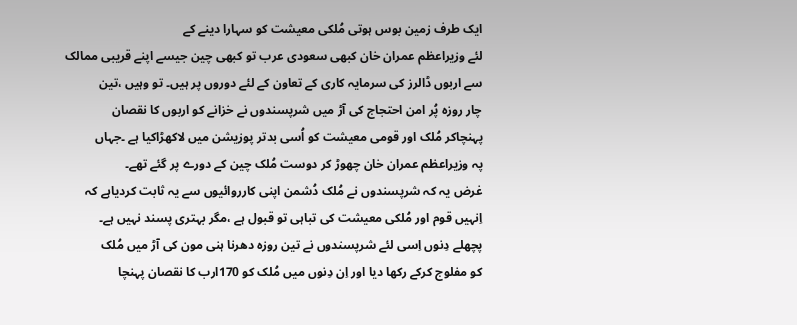ایک طرف زمین بوس ہوتی مُلکی معیشت کو سہارا دینے کے
لئے وزیراعظم عمران خان کبھی سعودی عرب تو کبھی چین جیسے اپنے قریبی ممالک
سے اربوں ڈالرز کی سرمایہ کاری کے تعاون کے لئے دوروں پر ہیں۔ تو وہیں ،تین
چار روزہ پُر امن احتجاج کی آڑ میں شرپسندوں نے خزانے کو اربوں کا نقصان
پہنچاکر مُلک اور قومی معیشت کو اُسی بدتر پوزیشن میں لاکھڑاکیا ہے ۔جہاں
پہ وزیراعظم عمران خان چھوڑ کر دوست مُلک چین کے دورے پر گئے تھے۔
غرض یہ کہ شرپسندوں نے مُلک دُشمن اپنی کارروائیوں سے یہ ثابت کردیاہے کہ
اِنہیں قوم اور مُلکی معیشت کی تباہی تو قبول ہے ،مگر بہتری پسند نہیں ہے۔
پچھلے دِنوں اِسی لئے شرپسندوں نے تین روزہ دھرنا ہنی مون کی آڑ میں مُلک
کو مفلوج کرکے رکھا دیا اور اِن دِنوں میں مُلک کو 170ارب کا نقصان پہنچا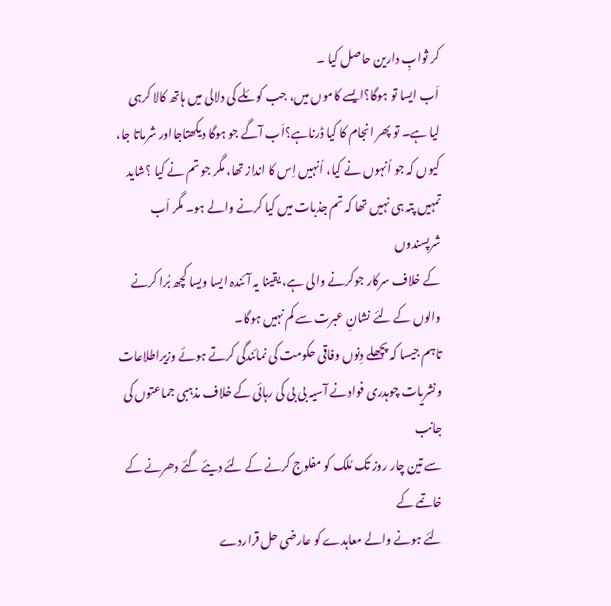کر ثوابِ دارین حاصل کیا ۔
اَب ایسا تو ہوگا؟ایسے کاموں میں، جب کوئلے کی دلالی میں ہاتھ کالا کرہی
لیا ہے۔ تو پھر انجام کا کیا ڈرناہے؟اَب آگے جو ہوگا دیکھتاجااور شرماتا جا،
کیوں کہ جو اُنہوں نے کیا، اُنہیں اِس کا انداز تھا، مگر جو تم نے کیا ؟شاید
تمہیں پتہ ہی نہیں تھا کہ تم جذبات میں کیا کرنے والے ہو۔ مگر اَب شرپسندوں
کے خلاف سرکار جوکرنے والی ہے، یقینا یہ آئندہ ایسا ویسا کچھ بُرا کرنے
والوں کے لئے نشانِ عبرت سے کم نہیں ہوگا۔
تاہم جیسا کہ پچھلے دِنوں وفاقی حکومت کی نمائندگی کرتے ہوئے وزیراطلاعات
ونشریات چوہدری فوادنے آسیہ بی بی کی رہائی کے خلاف مذہبی جماعتوں کی جانب
سے تین چار روز تک مُلک کو مفلوج کرنے کے لئے دیئے گئے دھرنے کے خاتمے کے
لئے ہونے والے معاہدے کو عارضی حل قراردے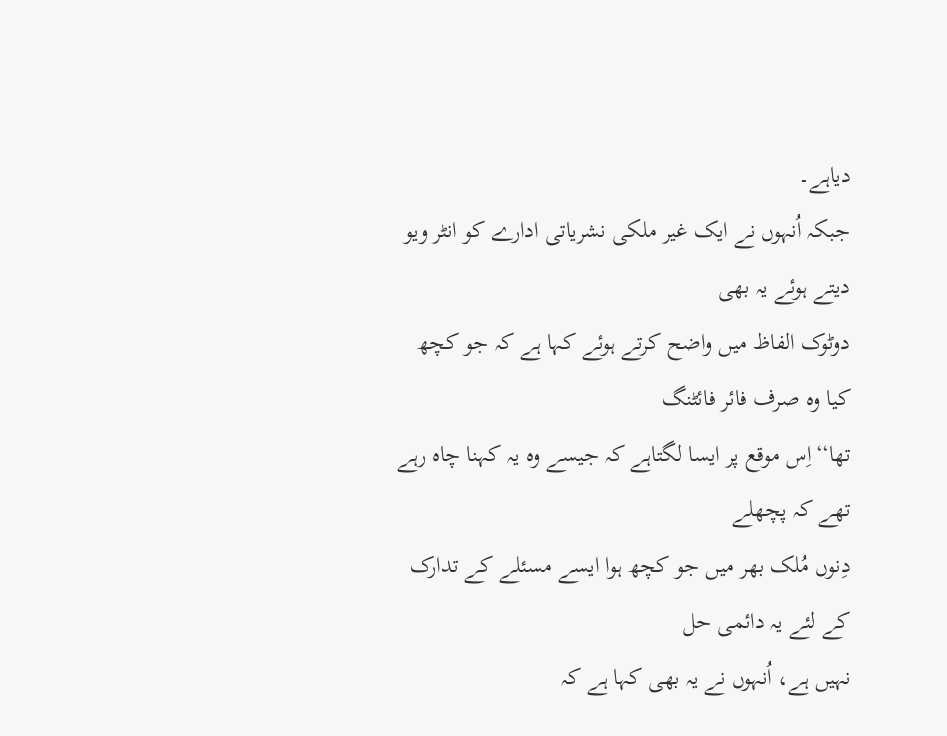دیاہے۔
جبکہ اُنہوں نے ایک غیر ملکی نشریاتی ادارے کو انٹر ویو دیتے ہوئے یہ بھی
دوٹوک الفاظ میں واضح کرتے ہوئے کہا ہے کہ جو کچھ کیا وہ صرف فائر فائٹنگ
تھا‘‘اِس موقع پر ایسا لگتاہے کہ جیسے وہ یہ کہنا چاہ رہے تھے کہ پچھلے
دِنوں مُلک بھر میں جو کچھ ہوا ایسے مسئلے کے تدارک کے لئے یہ دائمی حل
نہیں ہے، اُنہوں نے یہ بھی کہا ہے کہ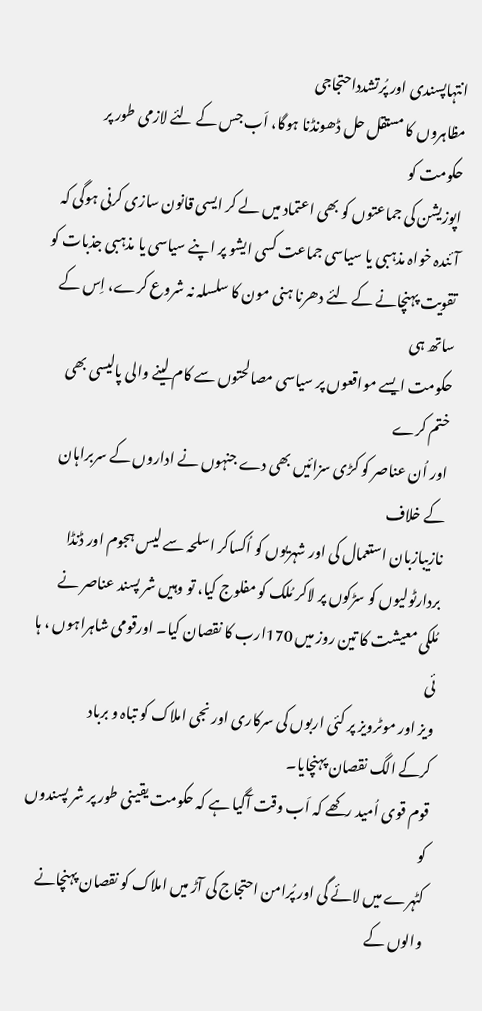انتہاپسندی اور پُرتشدداحتجاجی
مظاہروں کا مستقل حل ڈھونڈنا ہوگا، اَب جس کے لئے لازمی طور پر حکومت کو
اپوزیشن کی جماعتوں کو بھی اعتماد میں لے کر ایسی قانون سازی کرنی ہوگی کہ
آئندہ خواہ مذہبی یا سیاسی جماعت کسی ایشو پر اپنے سیاسی یا مذہبی جذبات کو
تقویت پہنچانے کے لئے دھرنا ہنی مون کا سلسلہ نہ شروع کرے، اِس کے ساتھ ہی
حکومت ایسے مواقعوں پر سیاسی مصالحتوں سے کام لینے والی پالیسی بھی ختم کرے
اور اُن عناصر کو کڑی سزائیں بھی دے جنہوں نے اداروں کے سربراہان کے خلاف
نازیبازبان استعمال کی اور شہریوں کو اُکساکر اسلحہ سے لیس ہجوم اور ڈنڈا
بردارٹولیوں کو سڑکوں پر لاکر مُلک کو مفلوج کیا، تو وہیں شر پسند عناصر نے
مُلکی معیشت کا تین روز میں 170ارب کا نقصان کیا۔ اورقومی شاہراہوں ، ہا ئی
ویز اور موٹرویز پر کئی اربوں کی سرکاری اور نجی املاک کو تباہ و برباد
کرکے الگ نقصان پہنچایا۔
قوم قوی اُمید رکھے کہ اَب وقت آگیا ہے کہ حکومت یقینی طور پر شر پسندوں کو
کٹہرے میں لائے گی اور پُرامن احتجاج کی آڑ میں املاک کو نقصان پہنچانے
والوں کے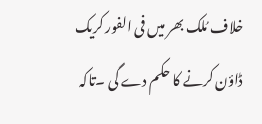خلاف مُلک بھر میں فی الفور کریک ڈاؤن کرنے کا حکم دے گی ۔تاکہ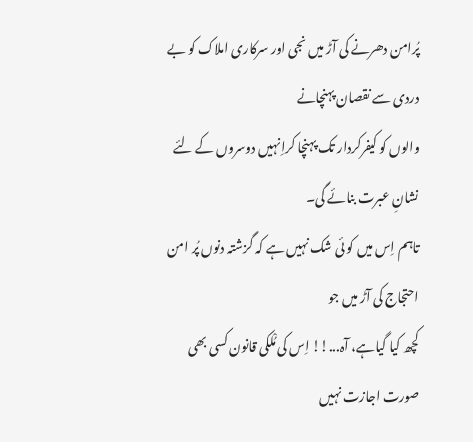پُرامن دھرنے کی آڑ میں نجی اور سرکاری املاک کو بے دردی سے نقصان پہنچانے
والوں کو کیفرکردار تک پہنچا کراِنہیں دوسروں کے لئے نشانِ عبرت بنائے گی۔
تاہم اِس میں کو ئی شک نہیں ہے کہ گزشتہ دنوں پُر امن احتجاج کی آڑ میں جو
کچھ کیا گیاہے، آہ...!! اِس کی مُْلکی قانون کسی بھی صورت اجازت نہیں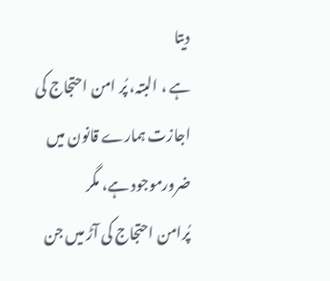دیتا
ہے ، البتہ، پُر امن احتجاج کی اجازت ہمارے قانون میں ضرورموجود ہے، مگر
پُرامن احتجاج کی آڑ میں جن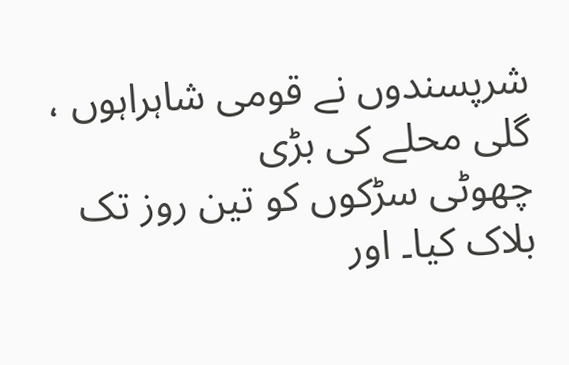شرپسندوں نے قومی شاہراہوں ، گلی محلے کی بڑی
چھوٹی سڑکوں کو تین روز تک بلاک کیا۔ اور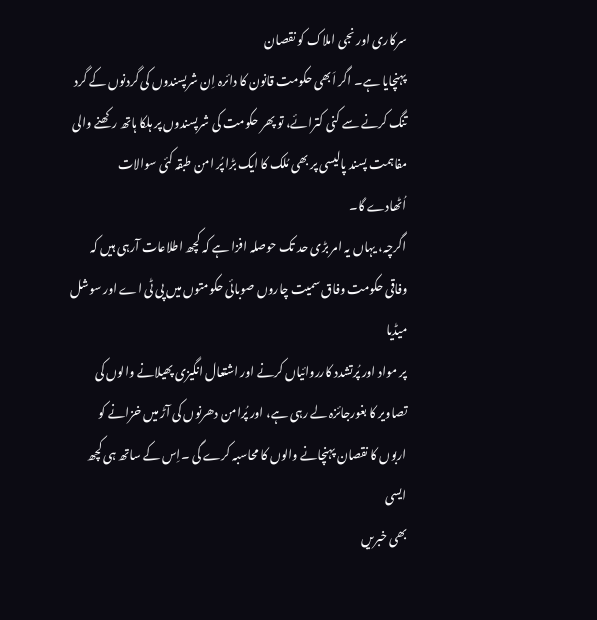سرکاری اور نجی املاک کو نقصان
پہنچایا ہے۔ اگر اَبھی حکومت قانون کا دائرہ اِن شرپسندوں کی گردنوں کے گرد
تنگ کرنے سے کنی کترائے، تو پھر حکومت کی شرپسندوں پر ہلکا ہاتھ رکھنے والی
مفاہمت پسند پالیسی پر بھی مُلک کا ایک بڑا پُر امن طبقہ کئی سوالات
اُٹھادے گا۔
اگرچہ، یہاں یہ امر بڑی حد تک حوصلہ افزا ہے کہ کچھ اطلاعات آرہی ہیں کہ
وفاقی حکومت وفاق سمیت چاروں صوبائی حکومتوں میں پی ٹی اے اور سوشل میڈیا
پر مواد اور پُرتشدد کارروائیاں کرنے اور اشتعال انگیزی پھیلانے والوں کی
تصاویر کا بغورجائزہ لے رہی ہے، اور پُرامن دھرنوں کی آڑ میں خزانے کو
اربوں کا نقصان پہنچانے والوں کا محاسبہ کرے گی ۔اِس کے ساتھ ہی کچھ ایسی
بھی خبریں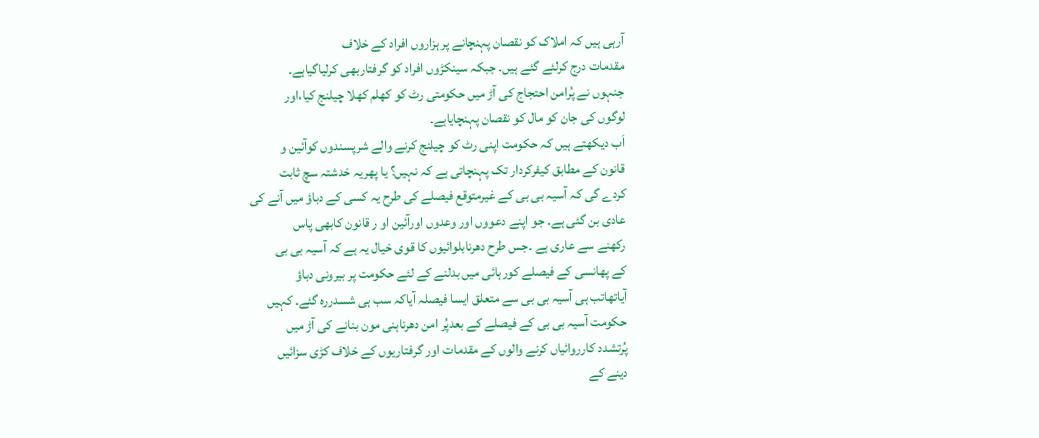آرہی ہیں کہ املاک کو نقصان پہنچانے پر ہزاروں افراد کے خلاف
مقدمات درج کرلئے گئے ہیں۔ جبکہ سینکڑوں افراد کو گرفتاربھی کرلیاگیاہے۔
جنہوں نے پُرامن احتجاج کی آڑ میں حکومتی رٹ کو کھلم کھلا چیلنج کیا،اور
لوگوں کی جان کو مال کو نقصان پہنچایاہے۔
اَب دیکھتے ہیں کہ حکومت اپنی رٹ کو چیلنج کرنے والے شرپسندوں کوآئین و
قانون کے مطابق کیفرکردار تک پہنچاتی ہے کہ نہیں؟ یا پھریہ خدشتہ سچ ثابت
کردے گی کہ آسیہ بی بی کے غیرمتوقع فیصلے کی طرح یہ کسی کے دباؤ میں آنے کی
عادی بن گئی ہے۔ جو اپنے دعووں اور وعدوں اورآئین او ر قانون کابھی پاس
رکھنے سے عاری ہے ۔جس طرح دھرنابلوائیوں کا قوی خیال یہ ہے کہ آسیہ بی بی
کے پھانسی کے فیصلے کورہائی میں بدلنے کے لئے حکومت پر بیرونی دباؤ
آیاتھاتب ہی آسیہ بی بی سے متعلق ایسا فیصلہ آیاکہ سب ہی شسدررہ گئے۔ کہیں
حکومت آسیہ بی بی کے فیصلے کے بعدپُر امن دھرناہنی مون بنانے کی آڑ میں
پُرتشدد کارروائیاں کرنے والوں کے مقدمات اور گرفتاریوں کے خلاف کڑی سزائیں
دینے کے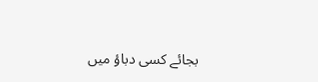بجائے کسی دباؤ میں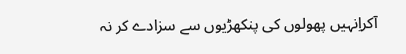آکراِنہیں پھولوں کی پنکھڑیوں سے سزادے کر نہ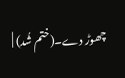چھوڑ دے۔(ختم شُد) |